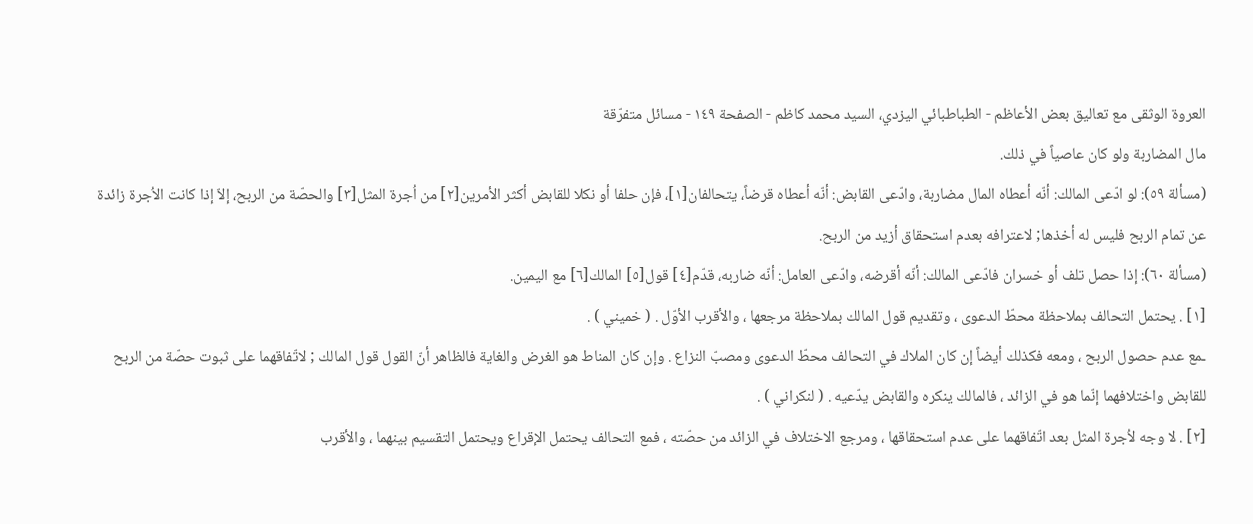العروة الوثقى مع تعاليق بعض الأعاظم - الطباطبائي اليزدي، السيد محمد كاظم - الصفحة ١٤٩ - مسائل متفرّقة
مال المضاربة ولو كان عاصياً في ذلك.
(مسألة ٥٩): لو ادّعى المالك: أنّه أعطاه المال مضاربة، وادّعى القابض: أنّه أعطاه قرضاً، يتحالفان[١]، فإن حلفا أو نكلا للقابض أكثر الأمرين[٢] من اُجرة المثل[٣] والحصّة من الربح، إلاّ إذا كانت الاُجرة زائدة عن تمام الربح فليس له أخذها; لاعترافه بعدم استحقاق أزيد من الربح.
(مسألة ٦٠): إذا حصل تلف أو خسران فادّعى المالك: أنّه أقرضه، وادّعى العامل: أنّه ضاربه، قدّم[٤] قول[٥] المالك[٦] مع اليمين.
[١] . يحتمل التحالف بملاحظة محطّ الدعوى ، وتقديم قول المالك بملاحظة مرجعها ، والأقرب الأوّل . ( خميني ) .
ـمع عدم حصول الربح ، ومعه فكذلك أيضاً إن كان الملاك في التحالف محطّ الدعوى ومصبّ النزاع . وإن كان المناط هو الغرض والغاية فالظاهر أنّ القول قول المالك ; لاتّفاقهما على ثبوت حصّة من الربح للقابض واختلافهما إنّما هو في الزائد ، فالمالك ينكره والقابض يدّعيه . ( لنكراني ) .
[٢] . لا وجه لاُجرة المثل بعد اتّفاقهما على عدم استحقاقها ، ومرجع الاختلاف في الزائد من حصّته ، فمع التحالف يحتمل الإقراع ويحتمل التقسيم بينهما ، والأقرب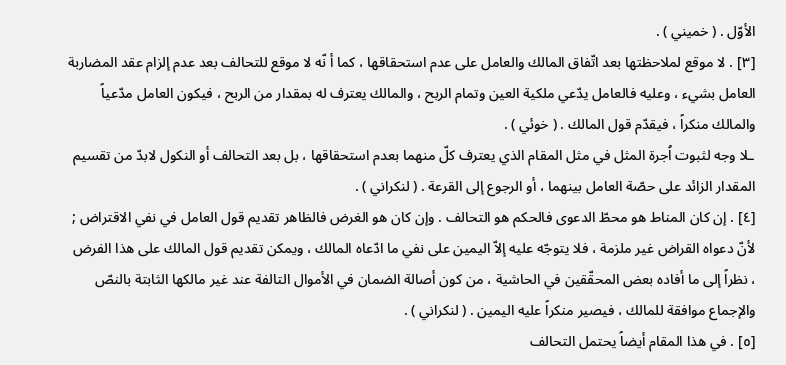الأوّل . ( خميني ) .
[٣] . لا موقع لملاحظتها بعد اتّفاق المالك والعامل على عدم استحقاقها ، كما أ نّه لا موقع للتحالف بعد عدم إلزام عقد المضاربة العامل بشيء ، وعليه فالعامل يدّعي ملكية العين وتمام الربح ، والمالك يعترف له بمقدار من الربح ، فيكون العامل مدّعياً والمالك منكراً ، فيقدّم قول المالك . ( خوئي ) .
ـلا وجه لثبوت اُجرة المثل في مثل المقام الذي يعترف كلّ منهما بعدم استحقاقها ، بل بعد التحالف أو النكول لابدّ من تقسيم المقدار الزائد على حصّة العامل بينهما ، أو الرجوع إلى القرعة . ( لنكراني ) .
[٤] . إن كان المناط هو محطّ الدعوى فالحكم هو التحالف . وإن كان هو الغرض فالظاهر تقديم قول العامل في نفي الاقتراض ; لأنّ دعواه القراض غير ملزمة ، فلا يتوجّه عليه إلاّ اليمين على نفي ما ادّعاه المالك ، ويمكن تقديم قول المالك على هذا الفرض ، نظراً إلى ما أفاده بعض المحقّقين في الحاشية ، من كون أصالة الضمان في الأموال التالفة عند غير مالكها الثابتة بالنصّ والإجماع موافقة للمالك ، فيصير منكراً عليه اليمين . ( لنكراني ) .
[٥] . في هذا المقام أيضاً يحتمل التحالف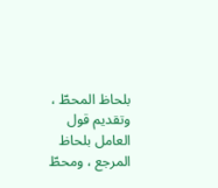بلحاظ المحطّ ، وتقديم قول العامل بلحاظ المرجع ، ومحطّ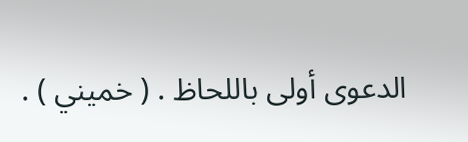الدعوى أولى باللحاظ . ( خميني ) .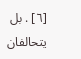[٦] . بل يتحالفان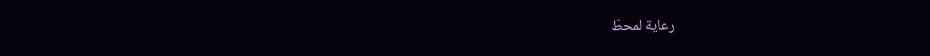رعاية لمحطّ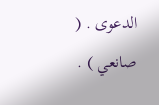الدعوى . ( صانعي ) .